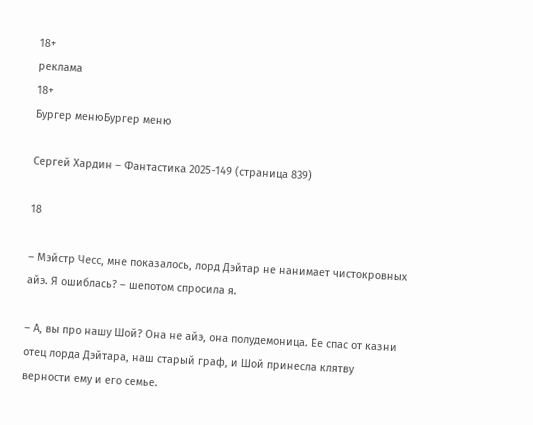18+
реклама
18+
Бургер менюБургер меню

Сергей Хардин – Фантастика 2025-149 (страница 839)

18

– Мэйстр Чесс, мне показалось, лорд Дэйтар не нанимает чистокровных айэ. Я ошиблась? – шепотом спросила я.

– А, вы про нашу Шой? Она не айэ, она полудемоница. Ее спас от казни отец лорда Дэйтара, наш старый граф, и Шой принесла клятву верности ему и его семье.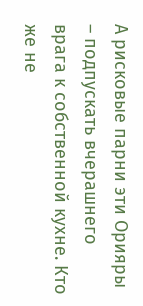А рисковые парни эти Орияры – подпускать вчерашнего врага к собственной кухне. Кто же не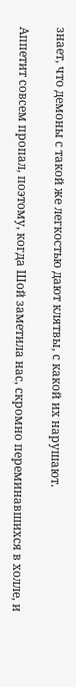знает, что демоны с такой же легкостью дают клятвы, с какой их нарушают.

Аппетит совсем пропал, поэтому, когда Шой заметила нас, скромно переминавшихся в холле, и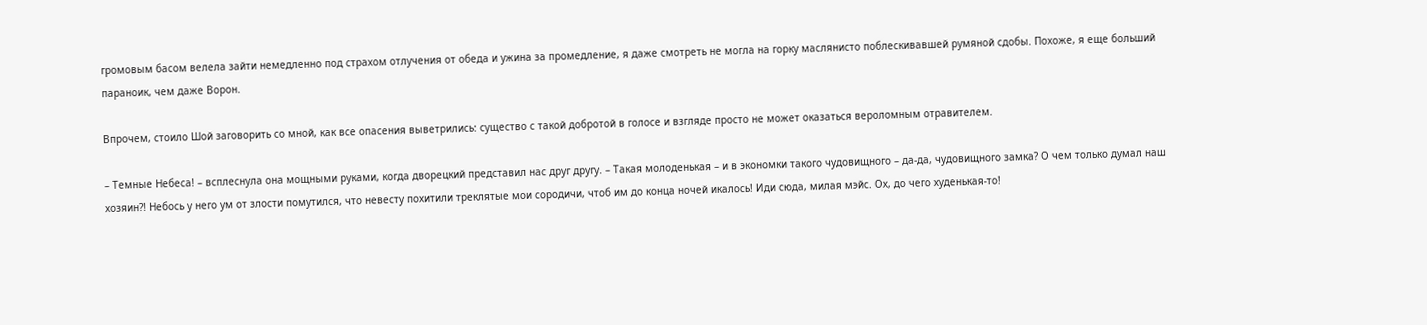громовым басом велела зайти немедленно под страхом отлучения от обеда и ужина за промедление, я даже смотреть не могла на горку маслянисто поблескивавшей румяной сдобы. Похоже, я еще больший параноик, чем даже Ворон.

Впрочем, стоило Шой заговорить со мной, как все опасения выветрились: существо с такой добротой в голосе и взгляде просто не может оказаться вероломным отравителем.

– Темные Небеса! – всплеснула она мощными руками, когда дворецкий представил нас друг другу. – Такая молоденькая – и в экономки такого чудовищного – да-да, чудовищного замка? О чем только думал наш хозяин?! Небось у него ум от злости помутился, что невесту похитили треклятые мои сородичи, чтоб им до конца ночей икалось! Иди сюда, милая мэйс. Ох, до чего худенькая-то!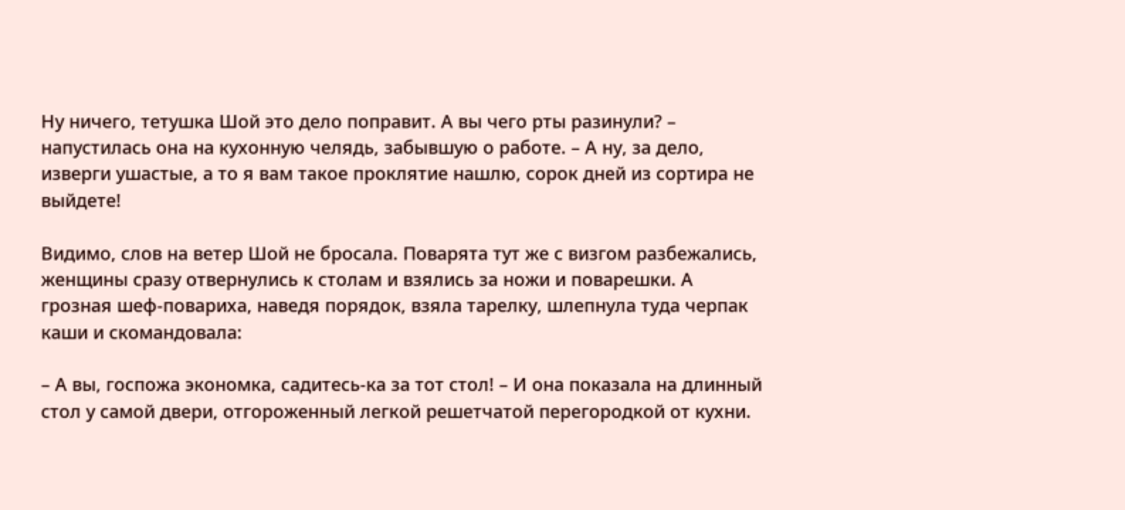Ну ничего, тетушка Шой это дело поправит. А вы чего рты разинули? – напустилась она на кухонную челядь, забывшую о работе. – А ну, за дело, изверги ушастые, а то я вам такое проклятие нашлю, сорок дней из сортира не выйдете!

Видимо, слов на ветер Шой не бросала. Поварята тут же с визгом разбежались, женщины сразу отвернулись к столам и взялись за ножи и поварешки. А грозная шеф-повариха, наведя порядок, взяла тарелку, шлепнула туда черпак каши и скомандовала:

– А вы, госпожа экономка, садитесь-ка за тот стол! – И она показала на длинный стол у самой двери, отгороженный легкой решетчатой перегородкой от кухни.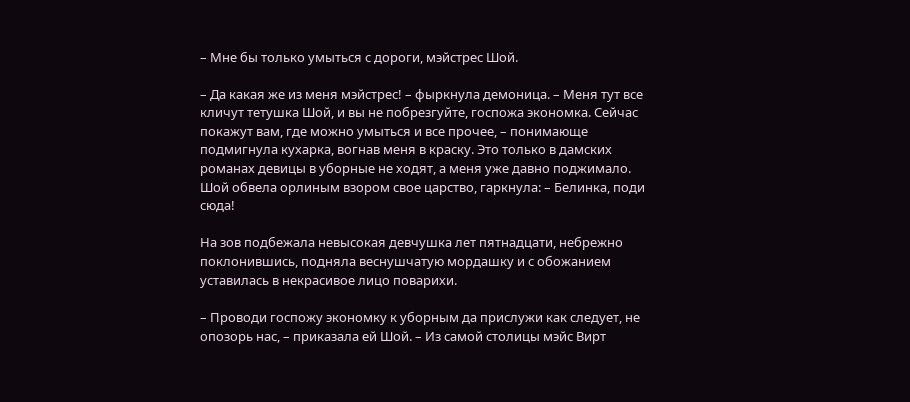– Мне бы только умыться с дороги, мэйстрес Шой.

– Да какая же из меня мэйстрес! – фыркнула демоница. – Меня тут все кличут тетушка Шой, и вы не побрезгуйте, госпожа экономка. Сейчас покажут вам, где можно умыться и все прочее, – понимающе подмигнула кухарка, вогнав меня в краску. Это только в дамских романах девицы в уборные не ходят, а меня уже давно поджимало. Шой обвела орлиным взором свое царство, гаркнула: – Белинка, поди сюда!

На зов подбежала невысокая девчушка лет пятнадцати, небрежно поклонившись, подняла веснушчатую мордашку и с обожанием уставилась в некрасивое лицо поварихи.

– Проводи госпожу экономку к уборным да прислужи как следует, не опозорь нас, – приказала ей Шой. – Из самой столицы мэйс Вирт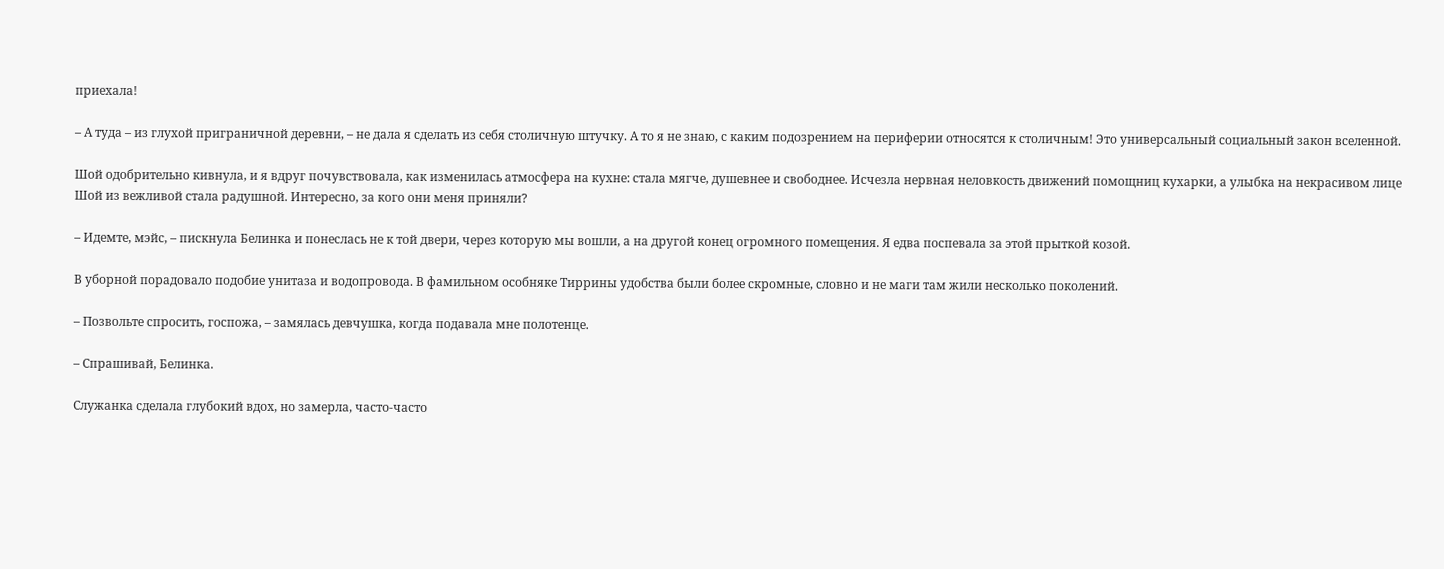приехала!

– А туда – из глухой приграничной деревни, – не дала я сделать из себя столичную штучку. А то я не знаю, с каким подозрением на периферии относятся к столичным! Это универсальный социальный закон вселенной.

Шой одобрительно кивнула, и я вдруг почувствовала, как изменилась атмосфера на кухне: стала мягче, душевнее и свободнее. Исчезла нервная неловкость движений помощниц кухарки, а улыбка на некрасивом лице Шой из вежливой стала радушной. Интересно, за кого они меня приняли?

– Идемте, мэйс, – пискнула Белинка и понеслась не к той двери, через которую мы вошли, а на другой конец огромного помещения. Я едва поспевала за этой прыткой козой.

В уборной порадовало подобие унитаза и водопровода. В фамильном особняке Тиррины удобства были более скромные, словно и не маги там жили несколько поколений.

– Позвольте спросить, госпожа, – замялась девчушка, когда подавала мне полотенце.

– Спрашивай, Белинка.

Служанка сделала глубокий вдох, но замерла, часто-часто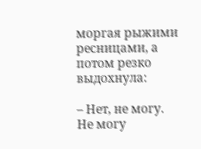моргая рыжими ресницами, а потом резко выдохнула:

– Нет, не могу. Не могу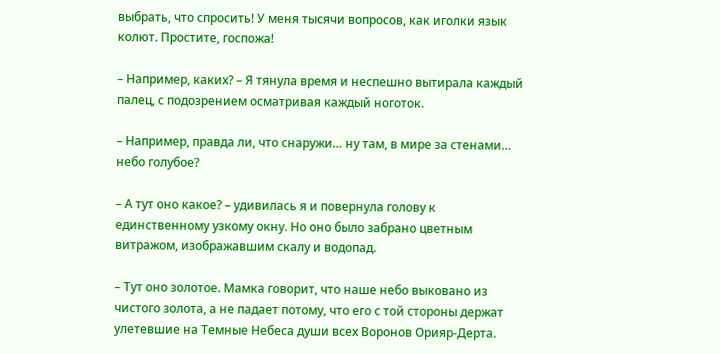выбрать, что спросить! У меня тысячи вопросов, как иголки язык колют. Простите, госпожа!

– Например, каких? – Я тянула время и неспешно вытирала каждый палец, с подозрением осматривая каждый ноготок.

– Например, правда ли, что снаружи… ну там, в мире за стенами… небо голубое?

– А тут оно какое? – удивилась я и повернула голову к единственному узкому окну. Но оно было забрано цветным витражом, изображавшим скалу и водопад.

– Тут оно золотое. Мамка говорит, что наше небо выковано из чистого золота, а не падает потому, что его с той стороны держат улетевшие на Темные Небеса души всех Воронов Орияр-Дерта.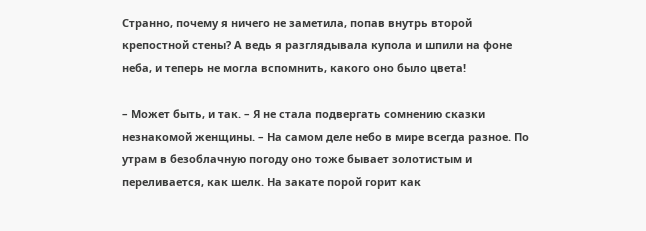Странно, почему я ничего не заметила, попав внутрь второй крепостной стены? А ведь я разглядывала купола и шпили на фоне неба, и теперь не могла вспомнить, какого оно было цвета!

– Может быть, и так. – Я не стала подвергать сомнению сказки незнакомой женщины. – На самом деле небо в мире всегда разное. По утрам в безоблачную погоду оно тоже бывает золотистым и переливается, как шелк. На закате порой горит как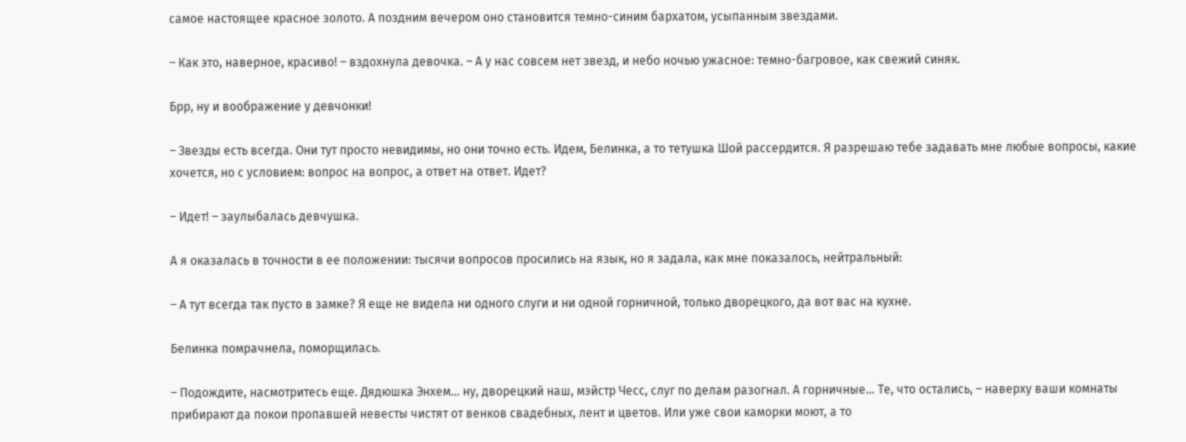самое настоящее красное золото. А поздним вечером оно становится темно-синим бархатом, усыпанным звездами.

– Как это, наверное, красиво! – вздохнула девочка. – А у нас совсем нет звезд, и небо ночью ужасное: темно-багровое, как свежий синяк.

Брр, ну и воображение у девчонки!

– Звезды есть всегда. Они тут просто невидимы, но они точно есть. Идем, Белинка, а то тетушка Шой рассердится. Я разрешаю тебе задавать мне любые вопросы, какие хочется, но с условием: вопрос на вопрос, а ответ на ответ. Идет?

– Идет! – заулыбалась девчушка.

А я оказалась в точности в ее положении: тысячи вопросов просились на язык, но я задала, как мне показалось, нейтральный:

– А тут всегда так пусто в замке? Я еще не видела ни одного слуги и ни одной горничной, только дворецкого, да вот вас на кухне.

Белинка помрачнела, поморщилась.

– Подождите, насмотритесь еще. Дядюшка Энхем… ну, дворецкий наш, мэйстр Чесс, слуг по делам разогнал. А горничные… Те, что остались, – наверху ваши комнаты прибирают да покои пропавшей невесты чистят от венков свадебных, лент и цветов. Или уже свои каморки моют, а то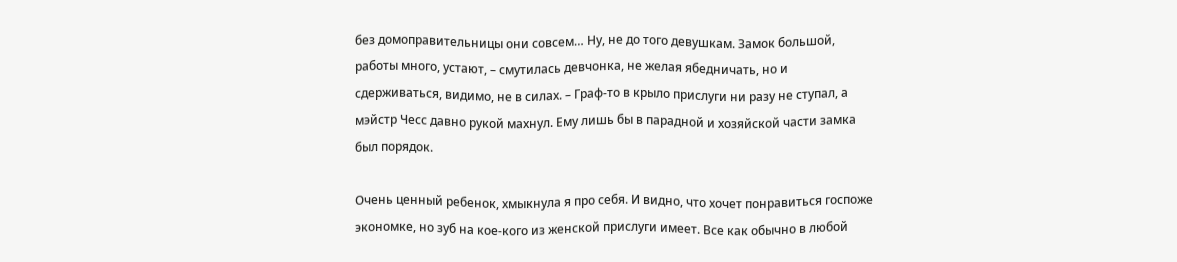без домоправительницы они совсем… Ну, не до того девушкам. Замок большой, работы много, устают, – смутилась девчонка, не желая ябедничать, но и сдерживаться, видимо, не в силах. – Граф-то в крыло прислуги ни разу не ступал, а мэйстр Чесс давно рукой махнул. Ему лишь бы в парадной и хозяйской части замка был порядок.

Очень ценный ребенок, хмыкнула я про себя. И видно, что хочет понравиться госпоже экономке, но зуб на кое-кого из женской прислуги имеет. Все как обычно в любой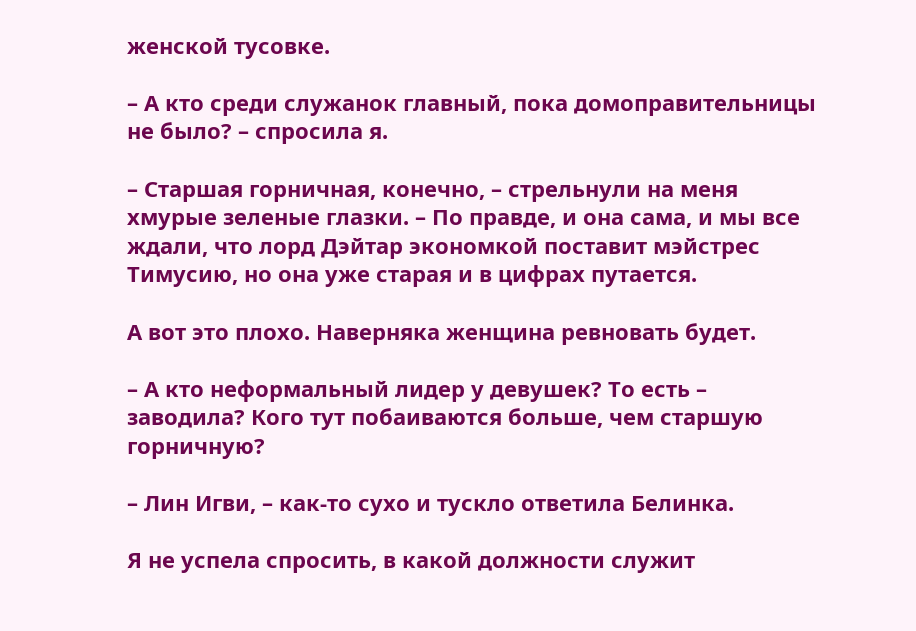женской тусовке.

– А кто среди служанок главный, пока домоправительницы не было? – спросила я.

– Старшая горничная, конечно, – стрельнули на меня хмурые зеленые глазки. – По правде, и она сама, и мы все ждали, что лорд Дэйтар экономкой поставит мэйстрес Тимусию, но она уже старая и в цифрах путается.

А вот это плохо. Наверняка женщина ревновать будет.

– А кто неформальный лидер у девушек? То есть – заводила? Кого тут побаиваются больше, чем старшую горничную?

– Лин Игви, – как-то сухо и тускло ответила Белинка.

Я не успела спросить, в какой должности служит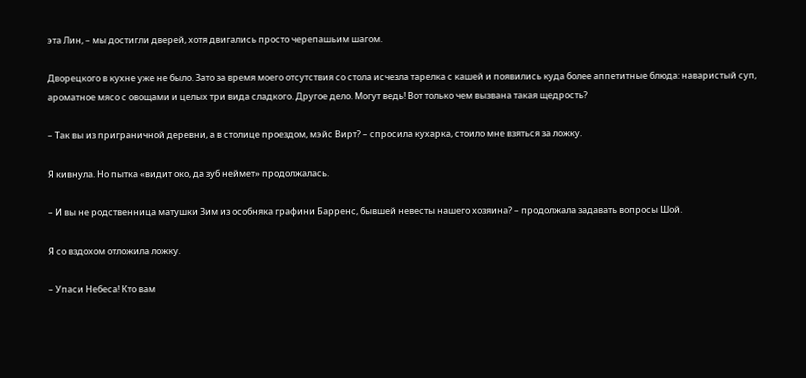эта Лин, – мы достигли дверей, хотя двигались просто черепашьим шагом.

Дворецкого в кухне уже не было. Зато за время моего отсутствия со стола исчезла тарелка с кашей и появились куда более аппетитные блюда: наваристый суп, ароматное мясо с овощами и целых три вида сладкого. Другое дело. Могут ведь! Вот только чем вызвана такая щедрость?

– Так вы из приграничной деревни, а в столице проездом, мэйс Вирт? – спросила кухарка, стоило мне взяться за ложку.

Я кивнула. Но пытка «видит око, да зуб неймет» продолжалась.

– И вы не родственница матушки Зим из особняка графини Барренс, бывшей невесты нашего хозяина? – продолжала задавать вопросы Шой.

Я со вздохом отложила ложку.

– Упаси Небеса! Кто вам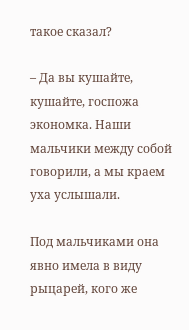такое сказал?

– Да вы кушайте, кушайте, госпожа экономка. Наши мальчики между собой говорили, а мы краем уха услышали.

Под мальчиками она явно имела в виду рыцарей, кого же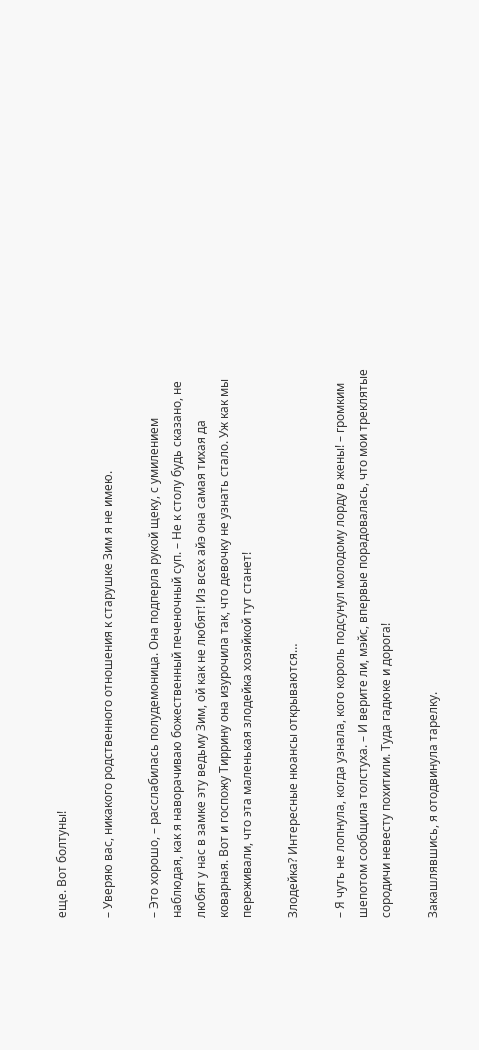еще. Вот болтуны!

– Уверяю вас, никакого родственного отношения к старушке Зим я не имею.

– Это хорошо, – расслабилась полудемоница. Она подперла рукой щеку, с умилением наблюдая, как я наворачиваю божественный печеночный суп. – Не к столу будь сказано, не любят у нас в замке эту ведьму Зим, ой как не любят! Из всех айэ она самая тихая да коварная. Вот и госпожу Тиррину она изурочила так, что девочку не узнать стало. Уж как мы переживали, что эта маленькая злодейка хозяйкой тут станет!

Злодейка? Интересные нюансы открываются…

– Я чуть не лопнула, когда узнала, кого король подсунул молодому лорду в жены! – громким шепотом сообщила толстуха. – И верите ли, мэйс, впервые порадовалась, что мои треклятые сородичи невесту похитили. Туда гадюке и дорога!

Закашлявшись, я отодвинула тарелку.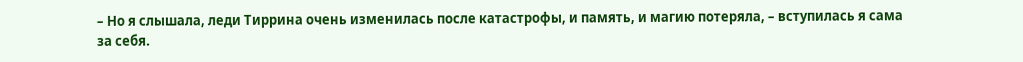– Но я слышала, леди Тиррина очень изменилась после катастрофы, и память, и магию потеряла, – вступилась я сама за себя.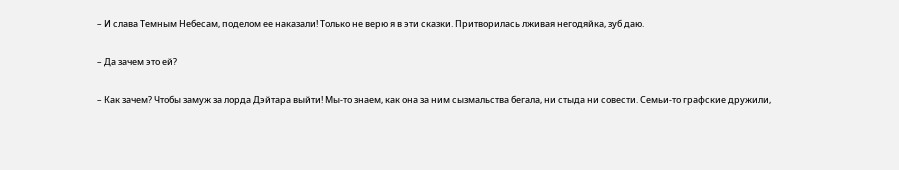– И слава Темным Небесам, поделом ее наказали! Только не верю я в эти сказки. Притворилась лживая негодяйка, зуб даю.

– Да зачем это ей?

– Как зачем? Чтобы замуж за лорда Дэйтара выйти! Мы-то знаем, как она за ним сызмальства бегала, ни стыда ни совести. Семьи-то графские дружили,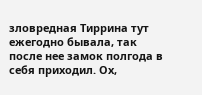зловредная Тиррина тут ежегодно бывала, так после нее замок полгода в себя приходил. Ох,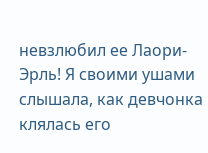невзлюбил ее Лаори-Эрль! Я своими ушами слышала, как девчонка клялась его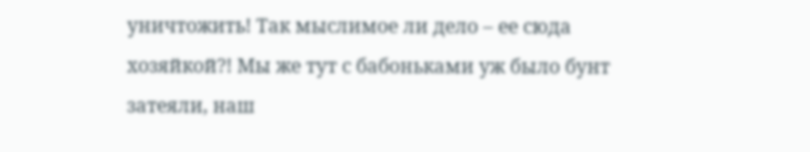уничтожить! Так мыслимое ли дело – ее сюда хозяйкой?! Мы же тут с бабоньками уж было бунт затеяли, наш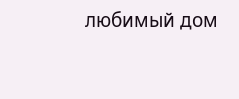любимый дом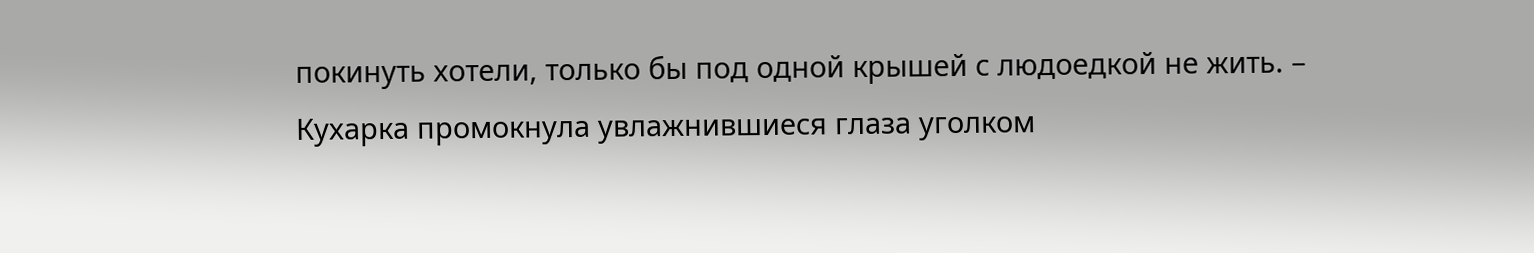покинуть хотели, только бы под одной крышей с людоедкой не жить. – Кухарка промокнула увлажнившиеся глаза уголком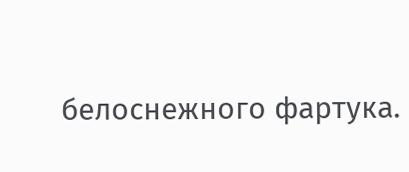белоснежного фартука.